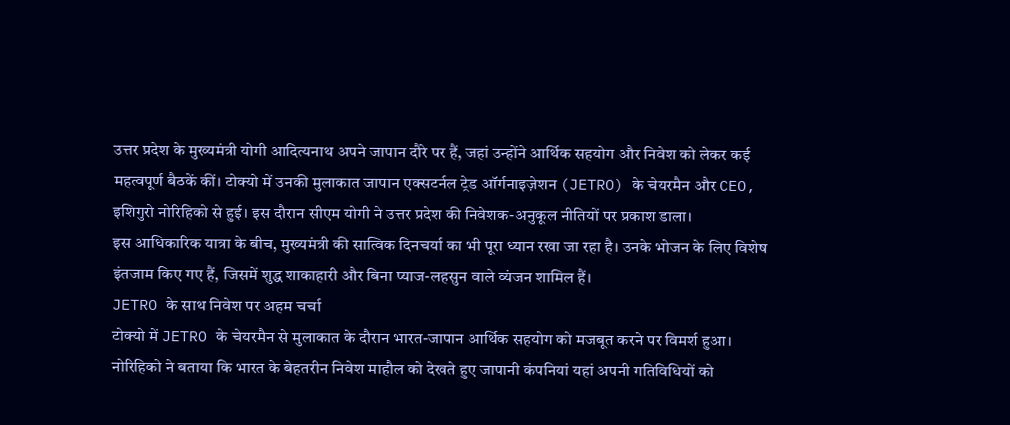उत्तर प्रदेश के मुख्यमंत्री योगी आदित्यनाथ अपने जापान दौरे पर हैं, जहां उन्होंने आर्थिक सहयोग और निवेश को लेकर कई महत्वपूर्ण बैठकें कीं। टोक्यो में उनकी मुलाकात जापान एक्सटर्नल ट्रेड ऑर्गनाइज़ेशन (JETRO) के चेयरमैन और CEO, इशिगुरो नोरिहिको से हुई। इस दौरान सीएम योगी ने उत्तर प्रदेश की निवेशक-अनुकूल नीतियों पर प्रकाश डाला।
इस आधिकारिक यात्रा के बीच, मुख्यमंत्री की सात्विक दिनचर्या का भी पूरा ध्यान रखा जा रहा है। उनके भोजन के लिए विशेष इंतजाम किए गए हैं, जिसमें शुद्ध शाकाहारी और बिना प्याज-लहसुन वाले व्यंजन शामिल हैं।
JETRO के साथ निवेश पर अहम चर्चा
टोक्यो में JETRO के चेयरमैन से मुलाकात के दौरान भारत-जापान आर्थिक सहयोग को मजबूत करने पर विमर्श हुआ। नोरिहिको ने बताया कि भारत के बेहतरीन निवेश माहौल को देखते हुए जापानी कंपनियां यहां अपनी गतिविधियों को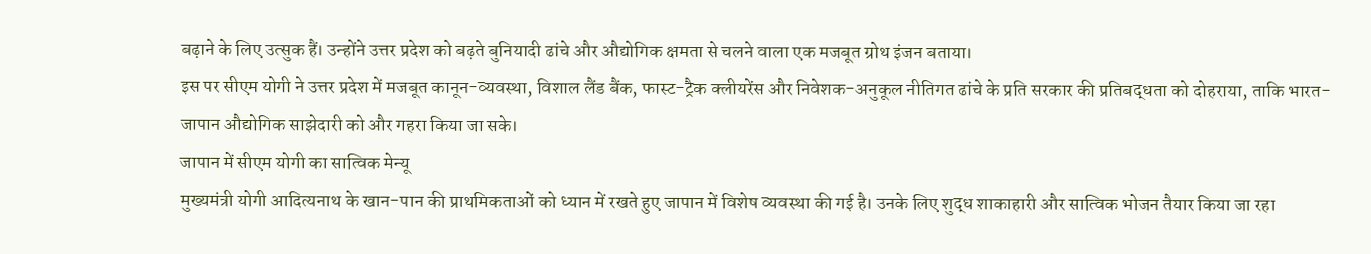बढ़ाने के लिए उत्सुक हैं। उन्होंने उत्तर प्रदेश को बढ़ते बुनियादी ढांचे और औद्योगिक क्षमता से चलने वाला एक मजबूत ग्रोथ इंजन बताया।
इस पर सीएम योगी ने उत्तर प्रदेश में मजबूत कानून-व्यवस्था, विशाल लैंड बैंक, फास्ट-ट्रैक क्लीयरेंस और निवेशक-अनुकूल नीतिगत ढांचे के प्रति सरकार की प्रतिबद्धता को दोहराया, ताकि भारत-जापान औद्योगिक साझेदारी को और गहरा किया जा सके।
जापान में सीएम योगी का सात्विक मेन्यू
मुख्यमंत्री योगी आदित्यनाथ के खान-पान की प्राथमिकताओं को ध्यान में रखते हुए जापान में विशेष व्यवस्था की गई है। उनके लिए शुद्ध शाकाहारी और सात्विक भोजन तैयार किया जा रहा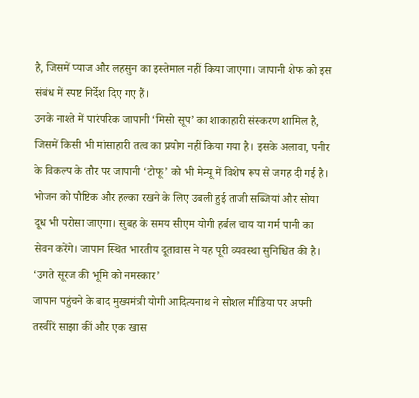है, जिसमें प्याज और लहसुन का इस्तेमाल नहीं किया जाएगा। जापानी शेफ को इस संबंध में स्पष्ट निर्देश दिए गए हैं।
उनके नाश्ते में पारंपरिक जापानी ‘मिसो सूप’ का शाकाहारी संस्करण शामिल है, जिसमें किसी भी मांसाहारी तत्व का प्रयोग नहीं किया गया है। इसके अलावा, पनीर के विकल्प के तौर पर जापानी ‘टोफू’ को भी मेन्यू में विशेष रूप से जगह दी गई है। भोजन को पौष्टिक और हल्का रखने के लिए उबली हुई ताजी सब्जियां और सोया दूध भी परोसा जाएगा। सुबह के समय सीएम योगी हर्बल चाय या गर्म पानी का सेवन करेंगे। जापान स्थित भारतीय दूतावास ने यह पूरी व्यवस्था सुनिश्चित की है।
‘उगते सूरज की भूमि को नमस्कार’
जापान पहुंचने के बाद मुख्यमंत्री योगी आदित्यनाथ ने सोशल मीडिया पर अपनी तस्वीरें साझा कीं और एक खास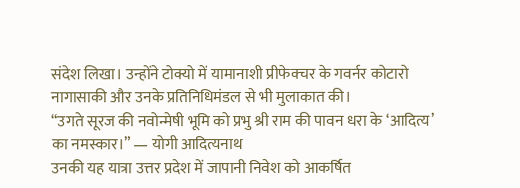संदेश लिखा। उन्होंने टोक्यो में यामानाशी प्रीफेक्चर के गवर्नर कोटारो नागासाकी और उनके प्रतिनिधिमंडल से भी मुलाकात की।
“उगते सूरज की नवोन्मेषी भूमि को प्रभु श्री राम की पावन धरा के ‘आदित्य’ का नमस्कार।” — योगी आदित्यनाथ
उनकी यह यात्रा उत्तर प्रदेश में जापानी निवेश को आकर्षित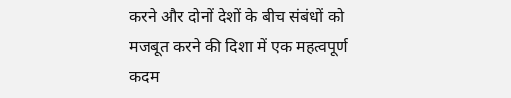करने और दोनों देशों के बीच संबंधों को मजबूत करने की दिशा में एक महत्वपूर्ण कदम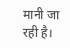मानी जा रही है।